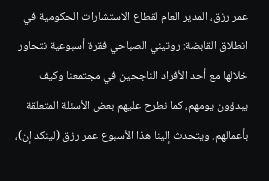عمر رزق، المدير العام لقطاع الاستشارات الحكومية في انطلاق القابضة: روتيني الصباحي فقرة أسبوعية نتحاور خلالها مع أحد الأفراد الناجحين في مجتمعنا وكيف يبدؤون يومهم، كما نطرح عليهم بعض الأسئلة المتعلقة بأعمالهم. ويتحدث إلينا هذا الأسبوع عمر رزق (لينكد إن)،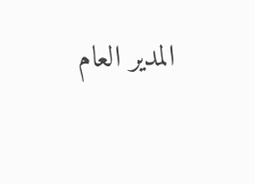المدير العام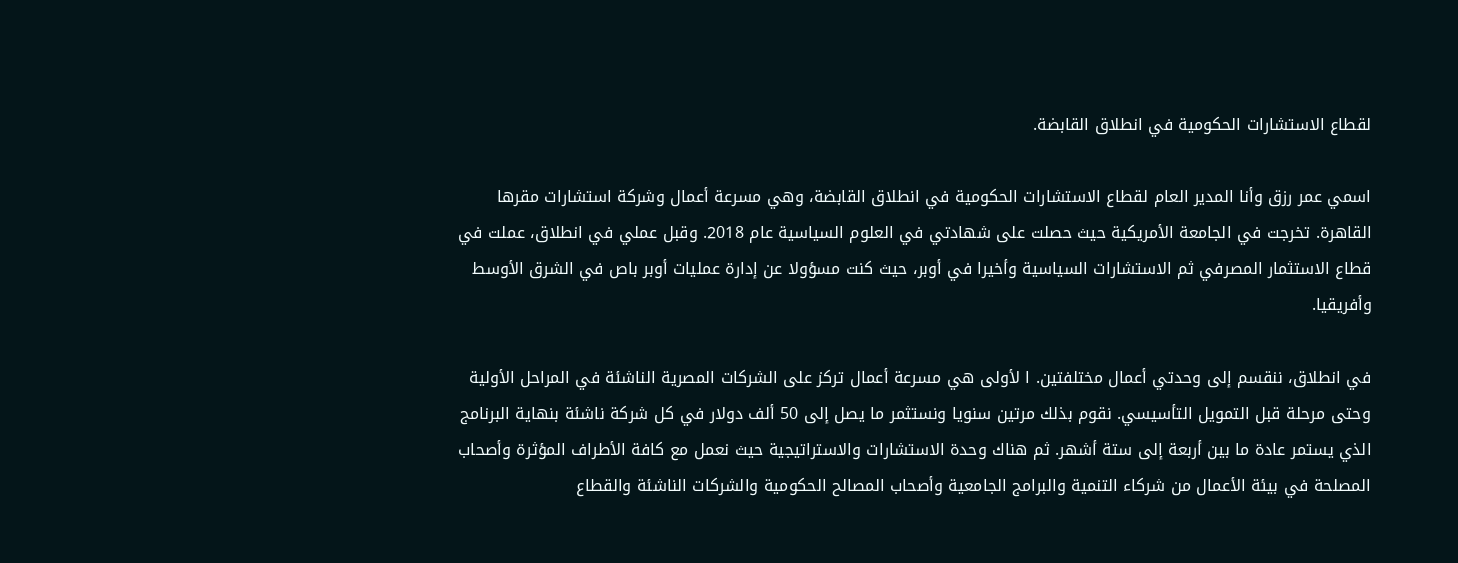لقطاع الاستشارات الحكومية في انطلاق القابضة.

اسمي عمر رزق وأنا المدير العام لقطاع الاستشارات الحكومية في انطلاق القابضة، وهي مسرعة أعمال وشركة استشارات مقرها القاهرة. تخرجت في الجامعة الأمريكية حيث حصلت على شهادتي في العلوم السياسية عام 2018. وقبل عملي في انطلاق، عملت في قطاع الاستثمار المصرفي ثم الاستشارات السياسية وأخيرا في أوبر، حيث كنت مسؤولا عن إدارة عمليات أوبر باص في الشرق الأوسط وأفريقيا.

في انطلاق، ننقسم إلى وحدتي أعمال مختلفتين. ا لأولى هي مسرعة أعمال تركز على الشركات المصرية الناشئة في المراحل الأولية وحتى مرحلة قبل التمويل التأسيسي. نقوم بذلك مرتين سنويا ونستثمر ما يصل إلى 50 ألف دولار في كل شركة ناشئة بنهاية البرنامج الذي يستمر عادة ما بين أربعة إلى ستة أشهر. ثم هناك وحدة الاستشارات والاستراتيجية حيث نعمل مع كافة الأطراف المؤثرة وأصحاب المصلحة في بيئة الأعمال من شركاء التنمية والبرامج الجامعية وأصحاب المصالح الحكومية والشركات الناشئة والقطاع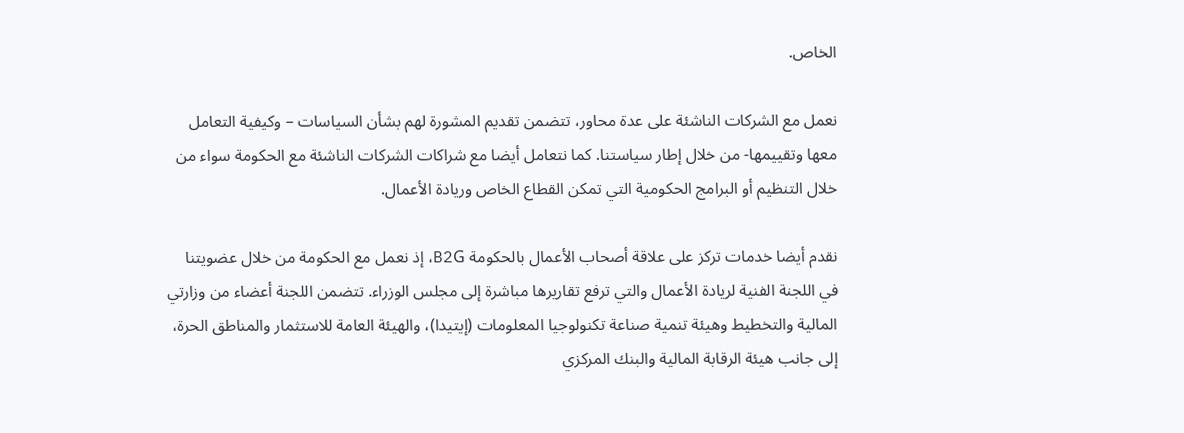الخاص.

نعمل مع الشركات الناشئة على عدة محاور، تتضمن تقديم المشورة لهم بشأن السياسات – وكيفية التعامل معها وتقييمها- من خلال إطار سياستنا. كما نتعامل أيضا مع شراكات الشركات الناشئة مع الحكومة سواء من خلال التنظيم أو البرامج الحكومية التي تمكن القطاع الخاص وريادة الأعمال.

نقدم أيضا خدمات تركز على علاقة أصحاب الأعمال بالحكومة B2G، إذ نعمل مع الحكومة من خلال عضويتنا في اللجنة الفنية لريادة الأعمال والتي ترفع تقاريرها مباشرة إلى مجلس الوزراء. تتضمن اللجنة أعضاء من وزارتي المالية والتخطيط وهيئة تنمية صناعة تكنولوجيا المعلومات (إيتيدا)، والهيئة العامة للاستثمار والمناطق الحرة، إلى جانب هيئة الرقابة المالية والبنك المركزي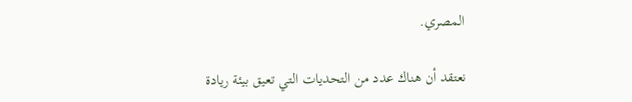المصري.

نعتقد أن هناك عدد من التحديات التي تعيق بيئة ريادة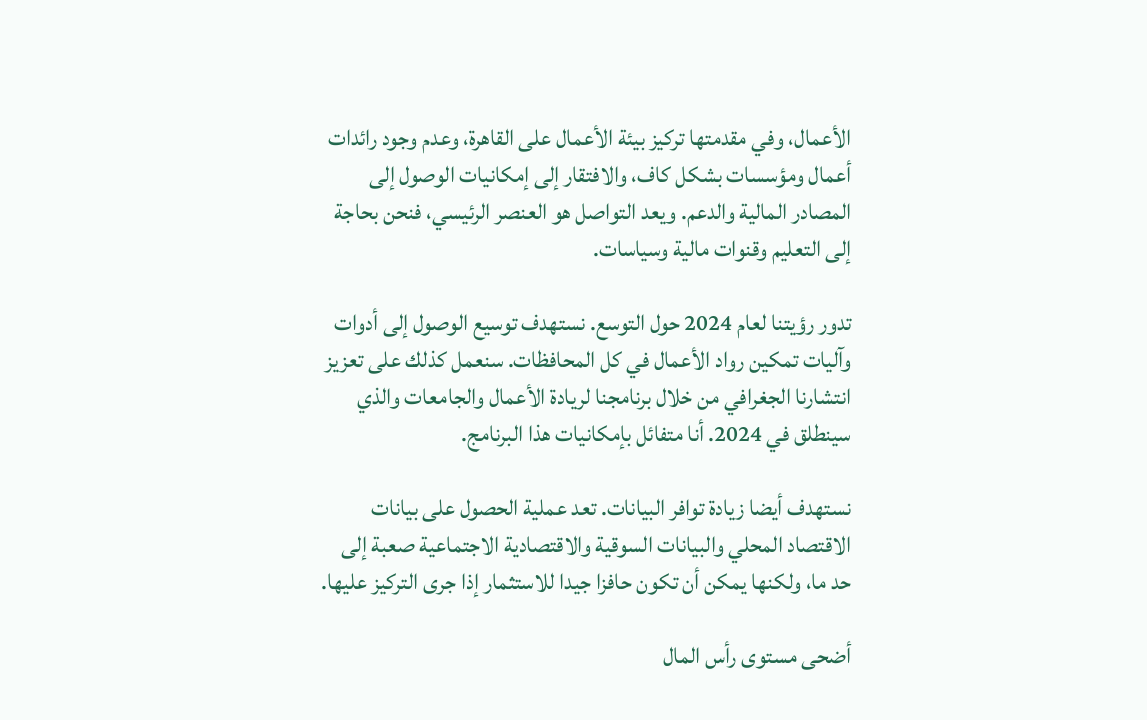الأعمال، وفي مقدمتها تركيز بيئة الأعمال على القاهرة، وعدم وجود رائدات أعمال ومؤسسات بشكل كاف، والافتقار إلى إمكانيات الوصول إلى المصادر المالية والدعم. ويعد التواصل هو العنصر الرئيسي، فنحن بحاجة إلى التعليم وقنوات مالية وسياسات.

تدور رؤيتنا لعام 2024 حول التوسع. نستهدف توسيع الوصول إلى أدوات وآليات تمكين رواد الأعمال في كل المحافظات. سنعمل كذلك على تعزيز انتشارنا الجغرافي من خلال برنامجنا لريادة الأعمال والجامعات والذي سينطلق في 2024. أنا متفائل بإمكانيات هذا البرنامج.

نستهدف أيضا زيادة توافر البيانات. تعد عملية الحصول على بيانات الاقتصاد المحلي والبيانات السوقية والاقتصادية الاجتماعية صعبة إلى حد ما، ولكنها يمكن أن تكون حافزا جيدا للاستثمار إذا جرى التركيز عليها.

أضحى مستوى رأس المال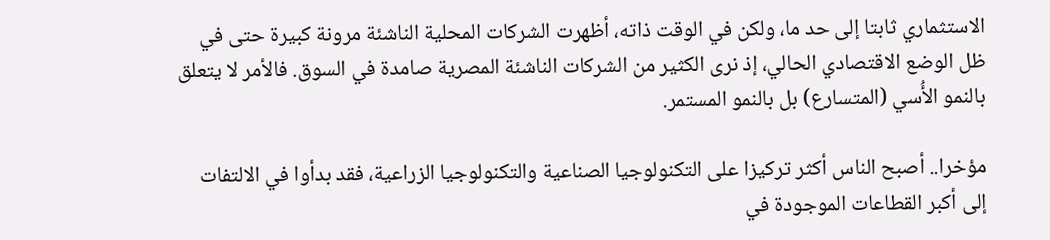الاستثماري ثابتا إلى حد ما، ولكن في الوقت ذاته، أظهرت الشركات المحلية الناشئة مرونة كبيرة حتى في ظل الوضع الاقتصادي الحالي، إذ نرى الكثير من الشركات الناشئة المصرية صامدة في السوق. فالأمر لا يتعلق بالنمو الأُسي (المتسارع) بل بالنمو المستمر.

مؤخرا.. أصبح الناس أكثر تركيزا على التكنولوجيا الصناعية والتكنولوجيا الزراعية، فقد بدأوا في الالتفات إلى أكبر القطاعات الموجودة في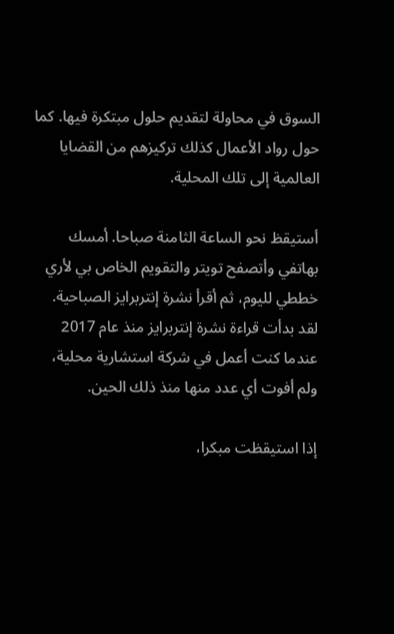السوق في محاولة لتقديم حلول مبتكرة فيها. كما حول رواد الأعمال كذلك تركيزهم من القضايا العالمية إلى تلك المحلية.

أستيقظ نحو الساعة الثامنة صباحا. أمسك بهاتفي وأتصفح تويتر والتقويم الخاص بي لأري خططي لليوم، ثم أقرأ نشرة إنتربرايز الصباحية. لقد بدأت قراءة نشرة إنتربرايز منذ عام 2017 عندما كنت أعمل في شركة استشارية محلية، ولم أفوت أي عدد منها منذ ذلك الحين.

إذا استيقظت مبكرا،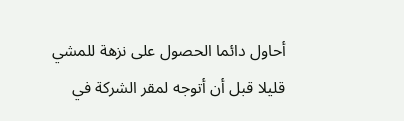أحاول دائما الحصول على نزهة للمشي قليلا قبل أن أتوجه لمقر الشركة في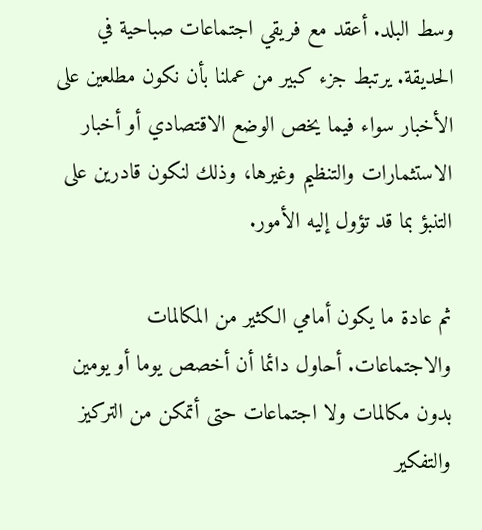وسط البلد. أعقد مع فريقي اجتماعات صباحية في الحديقة. يرتبط جزء كبير من عملنا بأن نكون مطلعين على الأخبار سواء فيما يخص الوضع الاقتصادي أو أخبار الاستثمارات والتنظيم وغيرها، وذلك لنكون قادرين على التنبؤ بما قد تؤول إليه الأمور.

ثم عادة ما يكون أمامي الكثير من المكالمات والاجتماعات. أحاول دائما أن أخصص يوما أو يومين بدون مكالمات ولا اجتماعات حتى أتمكن من التركيز والتفكير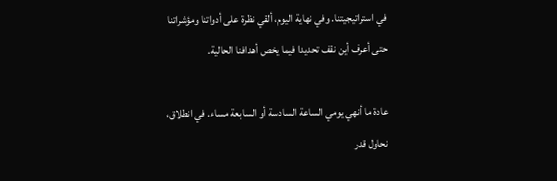في استراتيجيتنا. وفي نهاية اليوم، ألقي نظرة على أدواتنا ومؤشراتنا حتى أعرف أين نقف تحديدا فيما يخص أهدافنا الحالية.

عادة ما أنهي يومي الساعة السادسة أو السابعة مساء. في انطلاق، نحاول قدر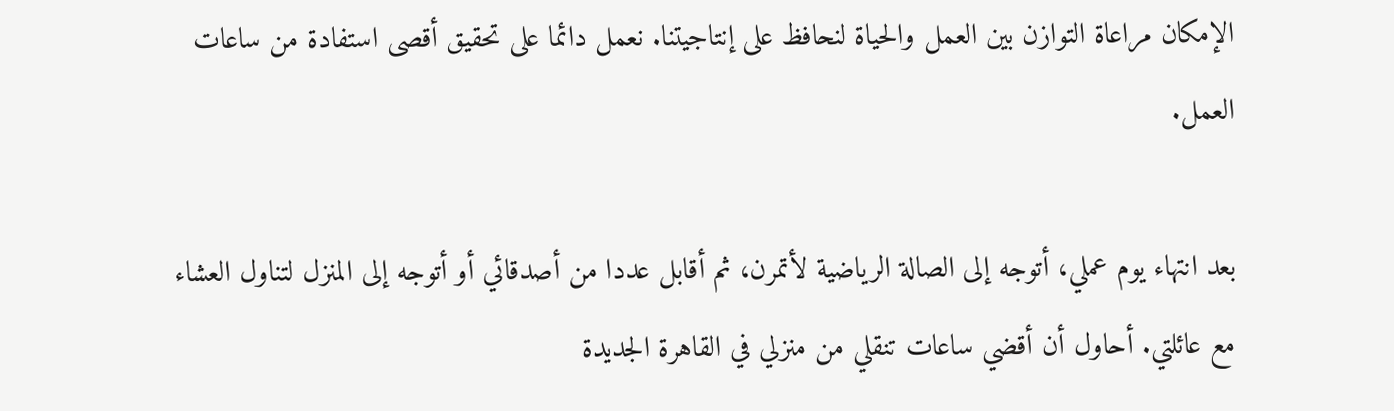الإمكان مراعاة التوازن بين العمل والحياة لنحافظ على إنتاجيتنا. نعمل دائما على تحقيق أقصى استفادة من ساعات العمل.

بعد انتهاء يوم عملي، أتوجه إلى الصالة الرياضية لأتمرن، ثم أقابل عددا من أصدقائي أو أتوجه إلى المنزل لتناول العشاء مع عائلتي. أحاول أن أقضي ساعات تنقلي من منزلي في القاهرة الجديدة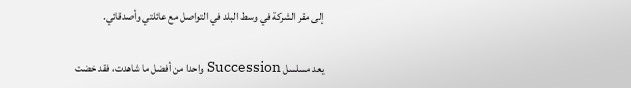إلى مقر الشركة في وسط البلد في التواصل مع عائلتي وأصدقائي.

يعد مسلسل Succession واحدا من أفضل ما شاهدت، فقد خضت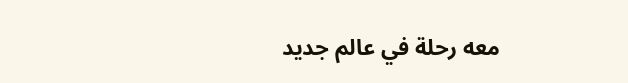معه رحلة في عالم جديد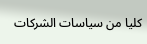كليا من سياسات الشركات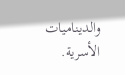والديناميات الأسرية.